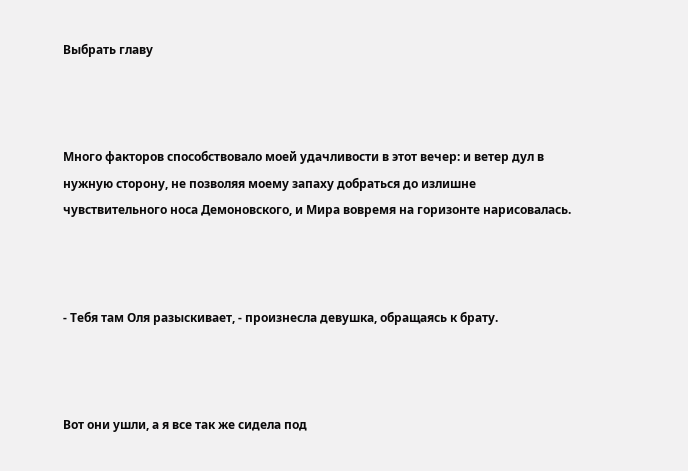Выбрать главу



Много факторов способствовало моей удачливости в этот вечер: и ветер дул в нужную сторону, не позволяя моему запаху добраться до излишне чувствительного носа Демоновского, и Мира вовремя на горизонте нарисовалась.



- Тебя там Оля разыскивает, - произнесла девушка, обращаясь к брату.



Вот они ушли, а я все так же сидела под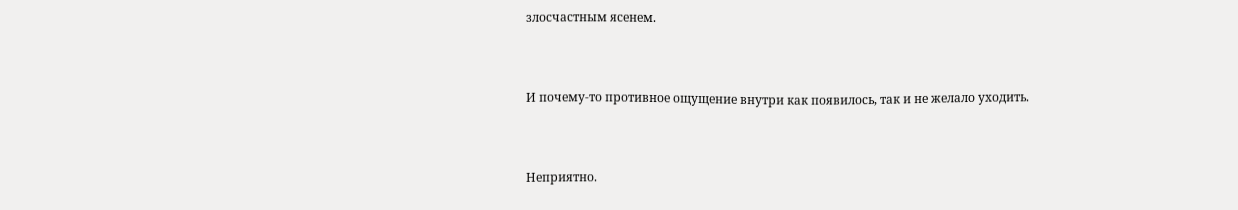злосчастным ясенем.



И почему-то противное ощущение внутри как появилось, так и не желало уходить.



Неприятно.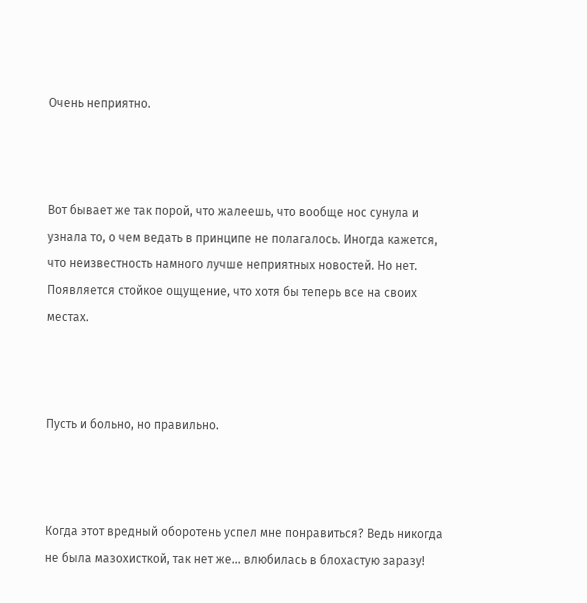Очень неприятно.



Вот бывает же так порой, что жалеешь, что вообще нос сунула и узнала то, о чем ведать в принципе не полагалось. Иногда кажется, что неизвестность намного лучше неприятных новостей. Но нет. Появляется стойкое ощущение, что хотя бы теперь все на своих местах.



Пусть и больно, но правильно.



Когда этот вредный оборотень успел мне понравиться? Ведь никогда не была мазохисткой, так нет же… влюбилась в блохастую заразу!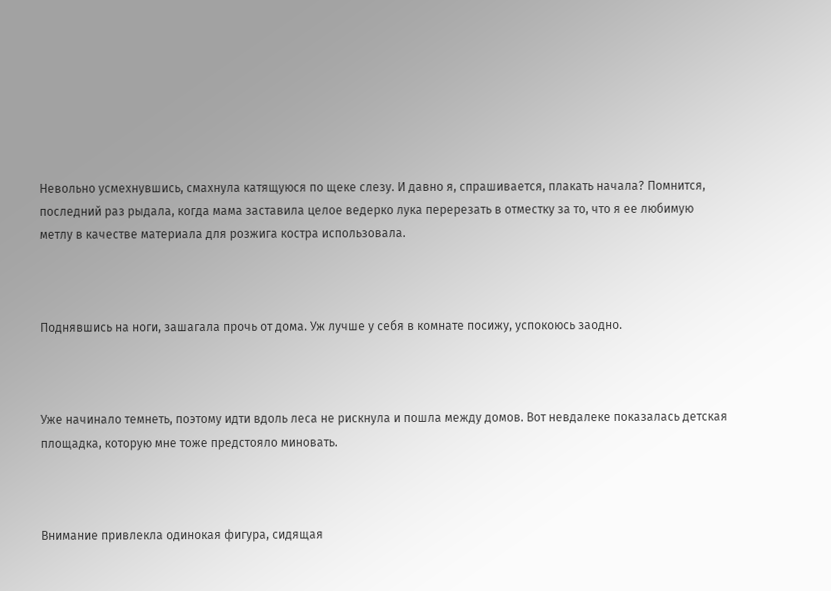Невольно усмехнувшись, смахнула катящуюся по щеке слезу. И давно я, спрашивается, плакать начала? Помнится, последний раз рыдала, когда мама заставила целое ведерко лука перерезать в отместку за то, что я ее любимую метлу в качестве материала для розжига костра использовала.



Поднявшись на ноги, зашагала прочь от дома. Уж лучше у себя в комнате посижу, успокоюсь заодно.



Уже начинало темнеть, поэтому идти вдоль леса не рискнула и пошла между домов. Вот невдалеке показалась детская площадка, которую мне тоже предстояло миновать.



Внимание привлекла одинокая фигура, сидящая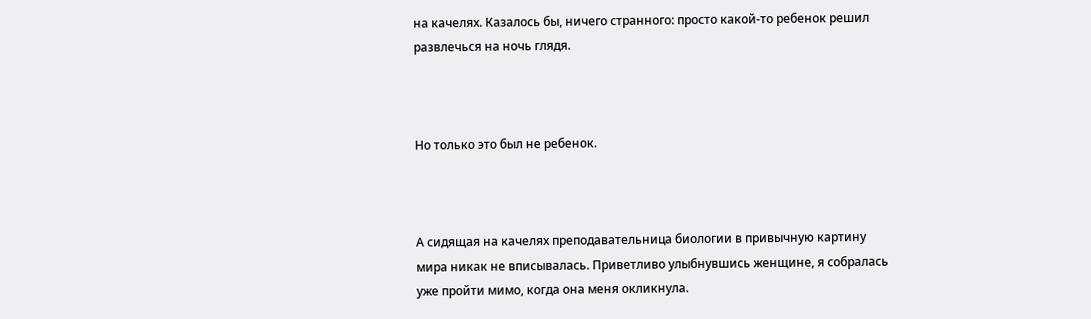на качелях. Казалось бы, ничего странного: просто какой-то ребенок решил развлечься на ночь глядя.



Но только это был не ребенок.



А сидящая на качелях преподавательница биологии в привычную картину мира никак не вписывалась. Приветливо улыбнувшись женщине, я собралась уже пройти мимо, когда она меня окликнула.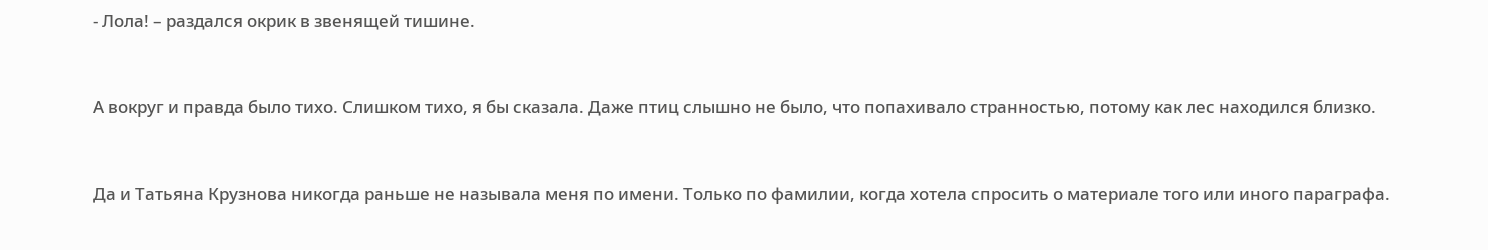- Лола! – раздался окрик в звенящей тишине.



А вокруг и правда было тихо. Слишком тихо, я бы сказала. Даже птиц слышно не было, что попахивало странностью, потому как лес находился близко.



Да и Татьяна Крузнова никогда раньше не называла меня по имени. Только по фамилии, когда хотела спросить о материале того или иного параграфа.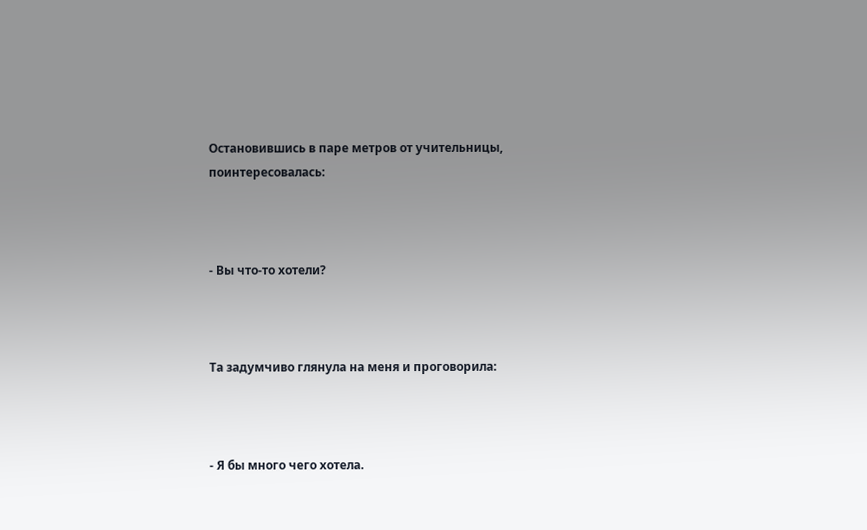Остановившись в паре метров от учительницы, поинтересовалась:



- Вы что-то хотели?



Та задумчиво глянула на меня и проговорила:



- Я бы много чего хотела.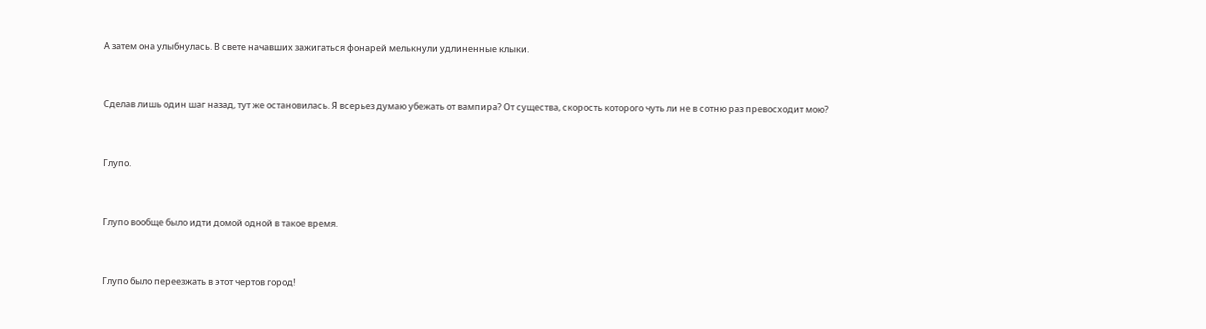А затем она улыбнулась. В свете начавших зажигаться фонарей мелькнули удлиненные клыки.



Сделав лишь один шаг назад, тут же остановилась. Я всерьез думаю убежать от вампира? От существа, скорость которого чуть ли не в сотню раз превосходит мою?



Глупо.



Глупо вообще было идти домой одной в такое время.



Глупо было переезжать в этот чертов город!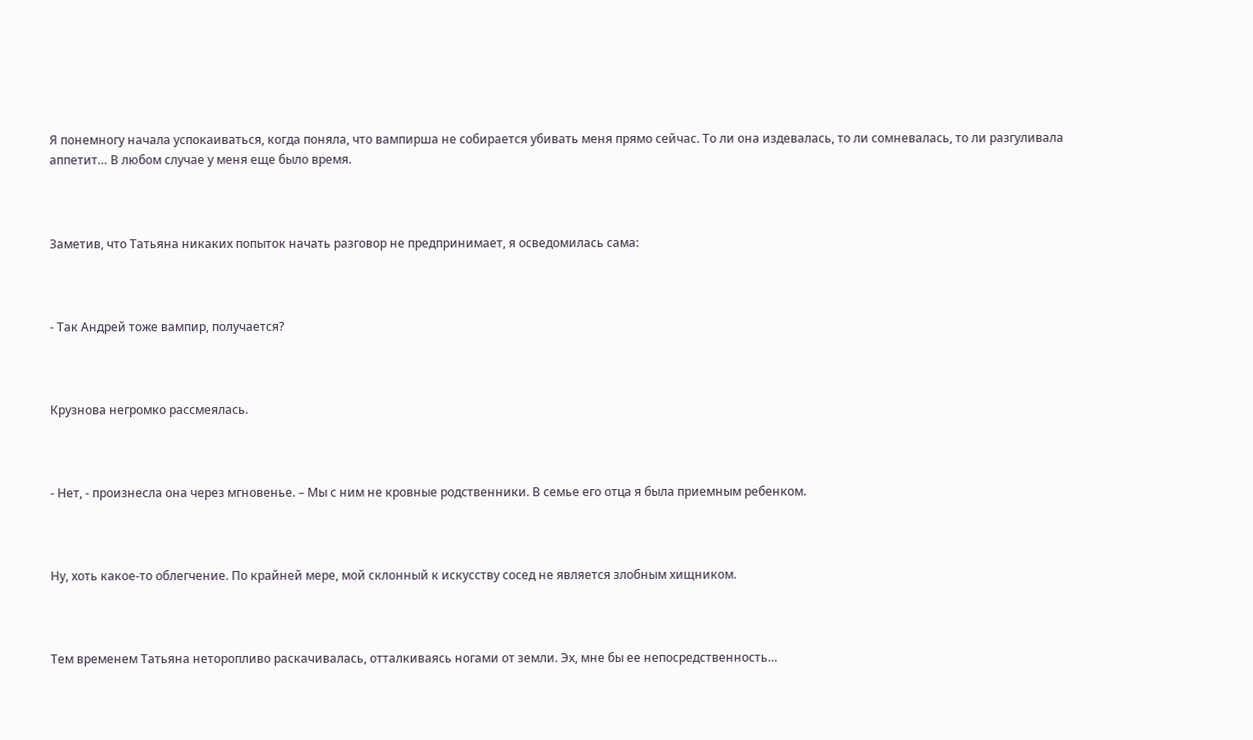Я понемногу начала успокаиваться, когда поняла, что вампирша не собирается убивать меня прямо сейчас. То ли она издевалась, то ли сомневалась, то ли разгуливала аппетит… В любом случае у меня еще было время.



Заметив, что Татьяна никаких попыток начать разговор не предпринимает, я осведомилась сама:



- Так Андрей тоже вампир, получается?



Крузнова негромко рассмеялась.



- Нет, - произнесла она через мгновенье. – Мы с ним не кровные родственники. В семье его отца я была приемным ребенком.



Ну, хоть какое-то облегчение. По крайней мере, мой склонный к искусству сосед не является злобным хищником.



Тем временем Татьяна неторопливо раскачивалась, отталкиваясь ногами от земли. Эх, мне бы ее непосредственность…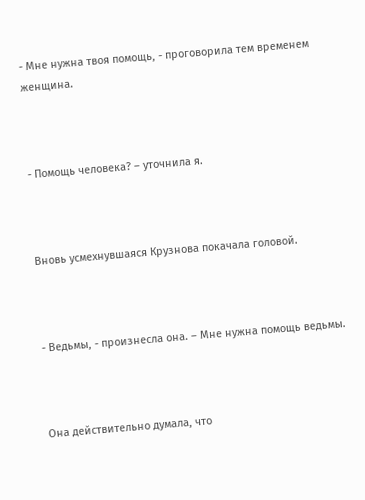- Мне нужна твоя помощь, - проговорила тем временем женщина.



- Помощь человека? – уточнила я.



Вновь усмехнувшаяся Крузнова покачала головой.



- Ведьмы, - произнесла она. – Мне нужна помощь ведьмы.



Она действительно думала, что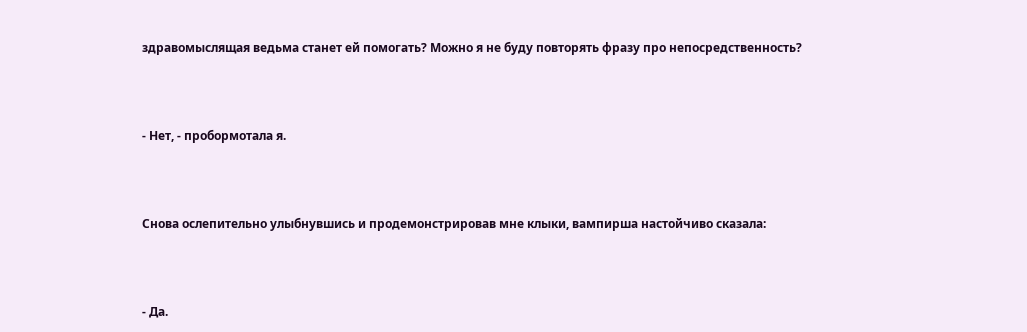здравомыслящая ведьма станет ей помогать? Можно я не буду повторять фразу про непосредственность?



- Нет, - пробормотала я.



Снова ослепительно улыбнувшись и продемонстрировав мне клыки, вампирша настойчиво сказала:



- Да.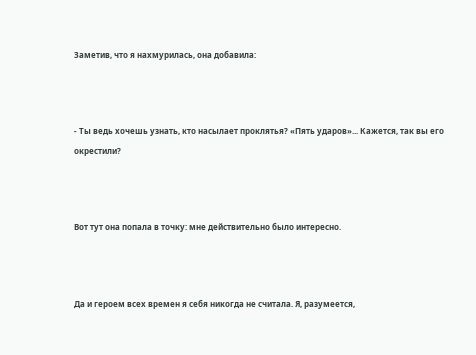Заметив, что я нахмурилась, она добавила:



- Ты ведь хочешь узнать, кто насылает проклятья? «Пять ударов»... Кажется, так вы его окрестили?



Вот тут она попала в точку: мне действительно было интересно.



Да и героем всех времен я себя никогда не считала. Я, разумеется,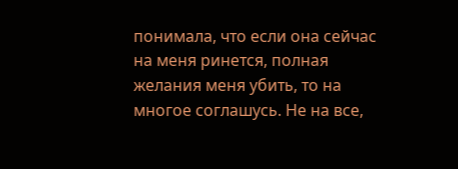понимала, что если она сейчас на меня ринется, полная желания меня убить, то на многое соглашусь. Не на все,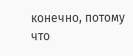конечно, потому что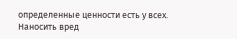определенные ценности есть у всех. Наносить вред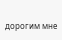дорогим мне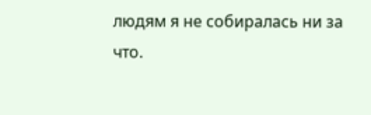людям я не собиралась ни за что.